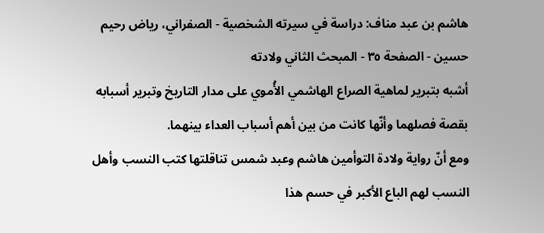هاشم بن عبد مناف: دراسة في سيرته الشخصية - الصفراني، رياض رحيم حسين - الصفحة ٣٥ - المبحث الثاني ولادته
أشبه بتبرير لماهية الصراع الهاشمي الأُموي على مدار التاريخ وتبرير أسبابه بقصة فصلهما وأنّها كانت من بين أهم أسباب العداء بينهما.
ومع أنّ رواية ولادة التوأمين هاشم وعبد شمس تناقلتها كتب النسب وأهل النسب لهم الباع الأكبر في حسم هذا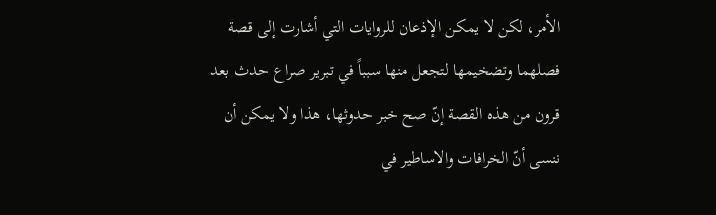الأمر، لكن لا يمكن الإذعان للروايات التي أشارت إلى قصة فصلهما وتضخيمها لتجعل منها سبباً في تبرير صراع حدث بعد قرون من هذه القصة إنّ صح خبر حدوثها، هذا ولا يمكن أن ننسى أنّ الخرافات والاساطير في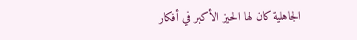الجاهلية كان لها الحيز الأكبر في أفكار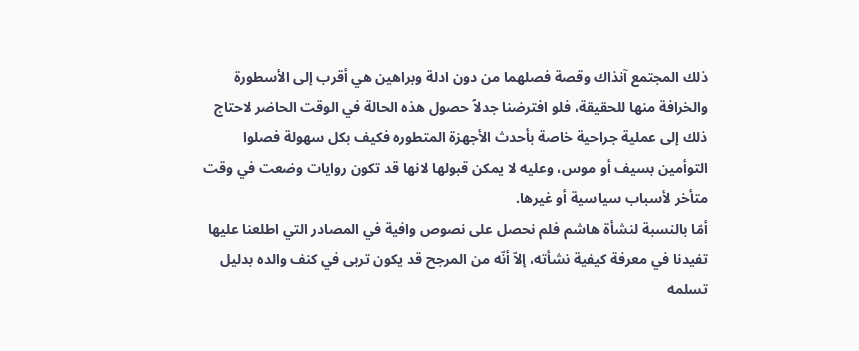ذلك المجتمع آنذاك وقصة فصلهما من دون ادلة وبراهين هي أقرب إلى الأسطورة والخرافة منها للحقيقة، فلو افترضنا جدلاً حصول هذه الحالة في الوقت الحاضر لاحتاج ذلك إلى عملية جراحية خاصة بأحدث الأجهزة المتطوره فكيف بكل سهولة فصلوا التوأمين بسيف أو موس، وعليه لا يمكن قبولها لانها قد تكون روايات وضعت في وقت متأخر لأسباب سياسية أو غيرها.
أمّا بالنسبة لنشأة هاشم فلم نحصل على نصوص وافية في المصادر التي اطلعنا عليها تفيدنا في معرفة كيفية نشأته، إلاّ أنّه من المرجح قد يكون تربى في كنف والده بدليل تسلمه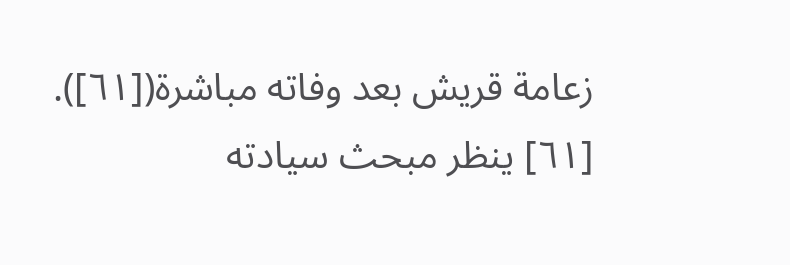زعامة قريش بعد وفاته مباشرة([٦١]).
[٦١] ينظر مبحث سيادته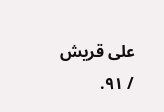على قريش / ٩١.